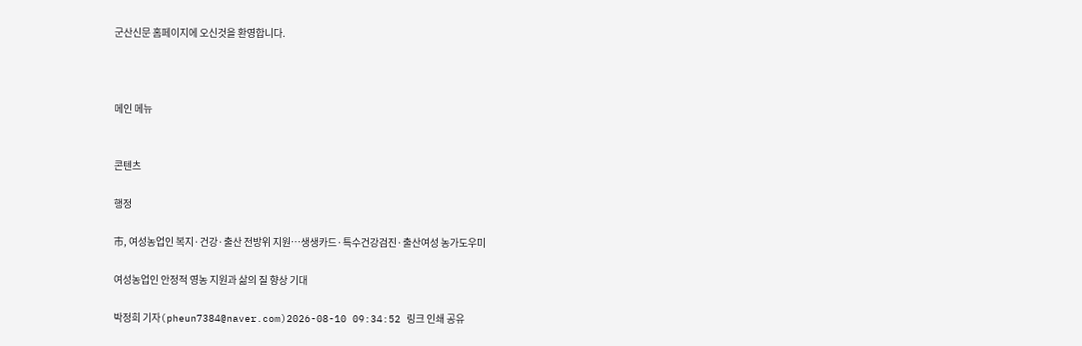군산신문 홈페이지에 오신것을 환영합니다.



메인 메뉴


콘텐츠

행정

市, 여성농업인 복지·건강·출산 전방위 지원…생생카드·특수건강검진·출산여성 농가도우미

여성농업인 안정적 영농 지원과 삶의 질 향상 기대

박정희 기자(pheun7384@naver.com)2026-08-10 09:34:52 링크 인쇄 공유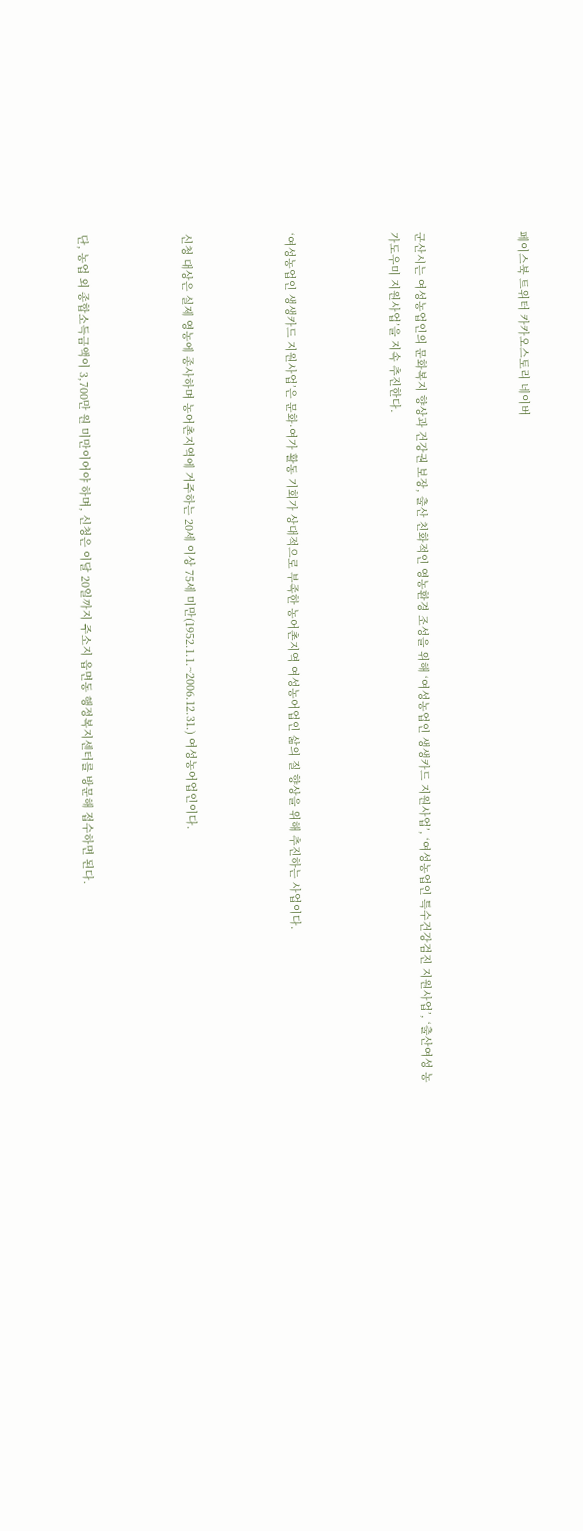페이스북 트위터 카카오스토리 네이버



군산시는 여성농업인의 문화복지 향상과 건강권 보장, 출산 친화적인 영농환경 조성을 위해 ‘여성농업인 생생카드 지원사업’, ‘여성농업인 특수건강검진 지원사업’, ‘출산여성 농가도우미 지원사업’을 지속 추진한다.



‘여성농업인 생생카드 지원사업’은 문화·여가 활동 기회가 상대적으로 부족한 농어촌지역 여성농어업인 삶의 질 향상을 위해 추진하는 사업이다.



신청 대상은 실제 영농에 종사하며 농어촌지역에 거주하는 20세 이상 75세 미만(1952.1.1.~2006.12.31.) 여성농어업인이다.



단, 농업 외 종합소득금액이 3,700만 원 미만이어야 하며, 신청은 이달 20일까지 주소지 읍면동 행정복지센터를 방문해 접수하면 된다.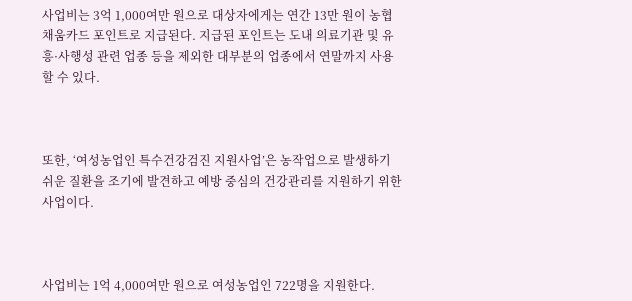사업비는 3억 1,000여만 원으로 대상자에게는 연간 13만 원이 농협 채움카드 포인트로 지급된다. 지급된 포인트는 도내 의료기관 및 유흥·사행성 관련 업종 등을 제외한 대부분의 업종에서 연말까지 사용할 수 있다.



또한, ‘여성농업인 특수건강검진 지원사업’은 농작업으로 발생하기 쉬운 질환을 조기에 발견하고 예방 중심의 건강관리를 지원하기 위한 사업이다.



사업비는 1억 4,000여만 원으로 여성농업인 722명을 지원한다.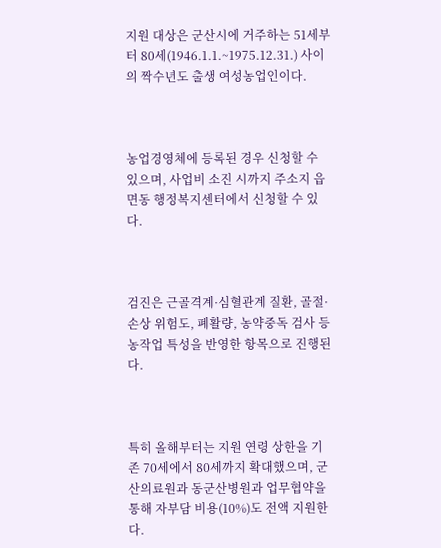지원 대상은 군산시에 거주하는 51세부터 80세(1946.1.1.~1975.12.31.) 사이의 짝수년도 출생 여성농업인이다.



농업경영체에 등록된 경우 신청할 수 있으며, 사업비 소진 시까지 주소지 읍면동 행정복지센터에서 신청할 수 있다.



검진은 근골격계·심혈관계 질환, 골절·손상 위험도, 폐활량, 농약중독 검사 등 농작업 특성을 반영한 항목으로 진행된다.



특히 올해부터는 지원 연령 상한을 기존 70세에서 80세까지 확대했으며, 군산의료원과 동군산병원과 업무협약을 통해 자부담 비용(10%)도 전액 지원한다.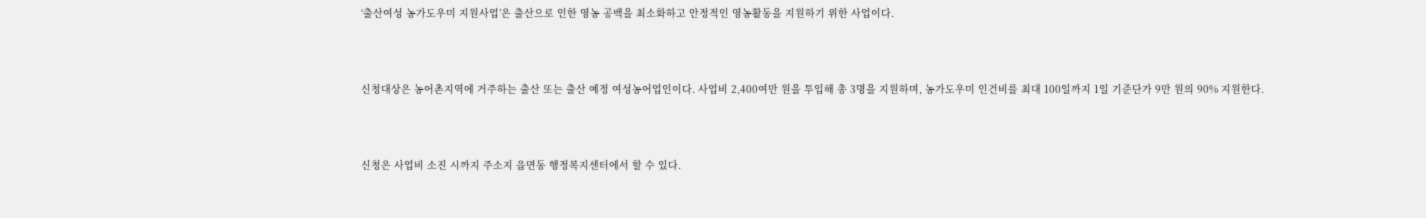‘출산여성 농가도우미 지원사업’은 출산으로 인한 영농 공백을 최소화하고 안정적인 영농활동을 지원하기 위한 사업이다.



신청대상은 농어촌지역에 거주하는 출산 또는 출산 예정 여성농어업인이다. 사업비 2,400여만 원을 투입해 총 3명을 지원하며, 농가도우미 인건비를 최대 100일까지 1일 기준단가 9만 원의 90% 지원한다.



신청은 사업비 소진 시까지 주소지 읍면동 행정복지센터에서 할 수 있다.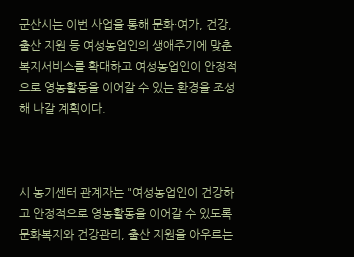군산시는 이번 사업을 통해 문화·여가, 건강, 출산 지원 등 여성농업인의 생애주기에 맞춘 복지서비스를 확대하고 여성농업인이 안정적으로 영농활동을 이어갈 수 있는 환경을 조성해 나갈 계획이다.



시 농기센터 관계자는 "여성농업인이 건강하고 안정적으로 영농활동을 이어갈 수 있도록 문화복지와 건강관리, 출산 지원을 아우르는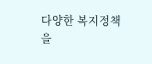다양한 복지정책을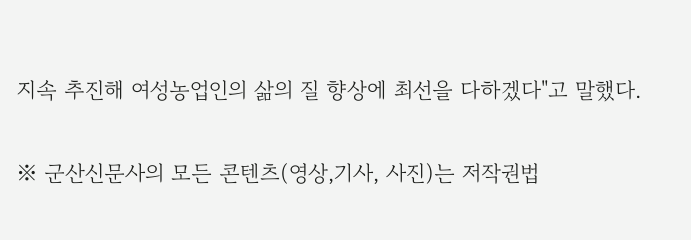지속 추진해 여성농업인의 삶의 질 향상에 최선을 다하겠다"고 말했다.

※ 군산신문사의 모든 콘텐츠(영상,기사, 사진)는 저작권법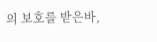의 보호를 받은바,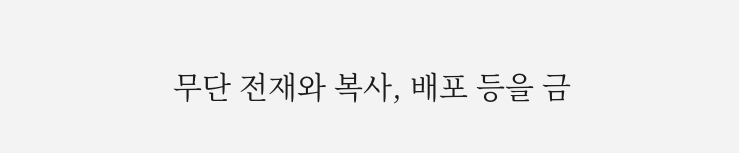무단 전재와 복사, 배포 등을 금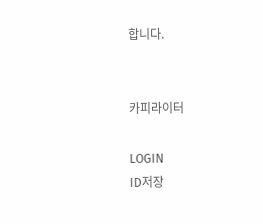합니다.


카피라이터

LOGIN
ID저장